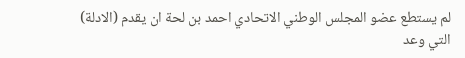لم يستطع عضو المجلس الوطني الاتحادي احمد بن لحة ان يقدم (الادلة) التي وعد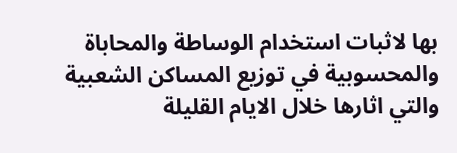بها لاثبات استخدام الوساطة والمحاباة والمحسوبية في توزيع المساكن الشعبية والتي اثارها خلال الايام القليلة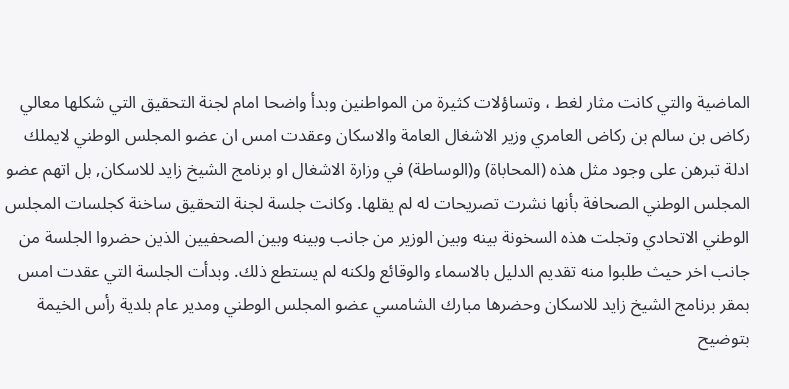الماضية والتي كانت مثار لغط ، وتساؤلات كثيرة من المواطنين وبدأ واضحا امام لجنة التحقيق التي شكلها معالي ركاض بن سالم بن ركاض العامري وزير الاشغال العامة والاسكان وعقدت امس ان عضو المجلس الوطني لايملك ادلة تبرهن على وجود مثل هذه (المحاباة) و(الوساطة) في وزارة الاشغال او برنامج الشيخ زايد للاسكان, بل اتهم عضو المجلس الوطني الصحافة بأنها نشرت تصريحات له لم يقلها. وكانت جلسة لجنة التحقيق ساخنة كجلسات المجلس الوطني الاتحادي وتجلت هذه السخونة بينه وبين الوزير من جانب وبينه وبين الصحفيين الذين حضروا الجلسة من جانب اخر حيث طلبوا منه تقديم الدليل بالاسماء والوقائع ولكنه لم يستطع ذلك. وبدأت الجلسة التي عقدت امس بمقر برنامج الشيخ زايد للاسكان وحضرها مبارك الشامسي عضو المجلس الوطني ومدير عام بلدية رأس الخيمة بتوضيح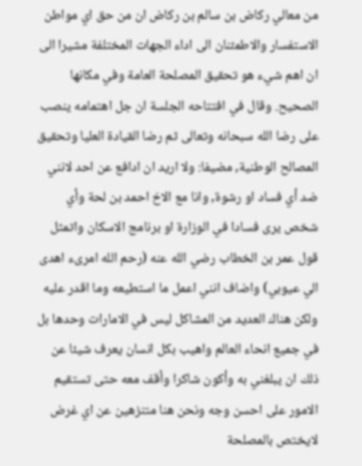من معالي ركاض بن سالم بن ركاض ان من حق اي مواطن الاستفسار والاطمئنان الى اداء الجهات المختلفة مشيرا الى ان اهم شيء هو تحقيق المصلحة العامة وفي مكانها الصحيح. وقال في افتتاحه الجلسة ان جل اهتمامه ينصب على رضا الله سبحانه وتعالى ثم رضا القيادة العليا وتحقيق المصالح الوطنية, مضيفا: ولا اريد ان ادافع عن احد لانني ضد أي فساد او رشوة, وانا مع الاخ احمد بن لحة وأي شخص يرى فسادا في الوزارة او برنامج الاسكان واتمثل قول عمر بن الخطاب رضي الله عنه (رحم الله امرىء اهدى الي عيوبي) واضاف انني اعمل ما استطيعه وما اقدر عليه ولكن هناك العديد من المشاكل ليس في الامارات وحدها بل في جميع انحاء العالم واهيب بكل انسان يعرف شيئا عن ذلك ان يبلغني به وأكون شاكرا وأقف معه حتى تستقيم الامور على احسن وجه ونحن هنا متنزهين عن اي غرض لايختص بالمصلحة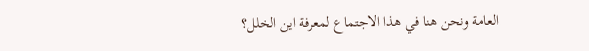العامة ونحن هنا في هذا الاجتماع لمعرفة اين الخلل؟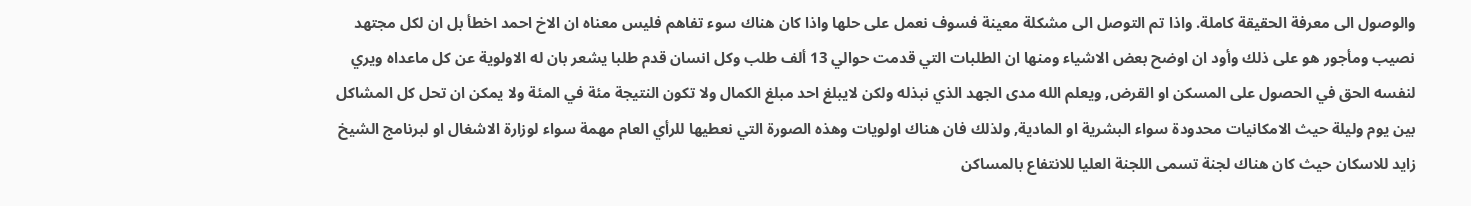والوصول الى معرفة الحقيقة كاملة. واذا تم التوصل الى مشكلة معينة فسوف نعمل على حلها واذا كان هناك سوء تفاهم فليس معناه ان الاخ احمد اخطأ بل ان لكل مجتهد نصيب ومأجور هو على ذلك وأود ان اوضح بعض الاشياء ومنها ان الطلبات التي قدمت حوالي 13 ألف طلب وكل انسان قدم طلبا يشعر بان له الاولوية عن كل ماعداه ويري لنفسه الحق في الحصول على المسكن او القرض, ويعلم الله مدى الجهد الذي نبذله ولكن لايبلغ احد مبلغ الكمال ولا تكون النتيجة مئة في المئة ولا يمكن ان تحل كل المشاكل بين يوم وليلة حيث الامكانيات محدودة سواء البشرية او المادية, ولذلك فان هناك اولويات وهذه الصورة التي نعطيها للرأي العام مهمة سواء لوزارة الاشغال او لبرنامج الشيخ زايد للاسكان حيث كان هناك لجنة تسمى اللجنة العليا للانتفاع بالمساكن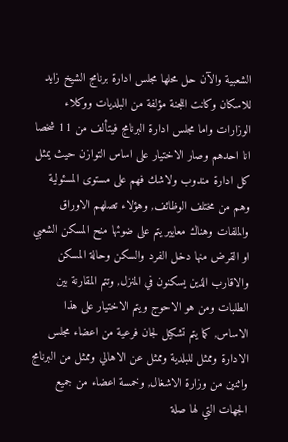الشعبية والآن حل محلها مجلس ادارة برنامج الشيخ زايد للاسكان وكانت اللجنة مؤلفة من البلديات ووكلاء الوزارات واما مجلس ادارة البرنامج فيتألف من 11 شخصا انا احدهم وصار الاختيار على اساس التوازن حيث يمثل كل ادارة مندوب ولاشك فهم على مستوى المسئولية وهم من مختلف الوظائف, وهؤلاء تصلهم الاوراق والملفات وهناك معايير يتم على ضوئها منح المسكن الشعبي او القرض منها دخل الفرد والسكن وحالة المسكن والاقارب الذين يسكنون في المنزل, وتتم المقارنة بين الطلبات ومن هو الاحوج ويتم الاختيار على هذا الاساس, كما يتم تشكيل لجان فرعية من اعضاء مجلس الادارة وممثل للبلدية وممثل عن الاهالي وممثل من البرنامج واثنين من وزارة الاشغال, وخمسة اعضاء من جميع الجهات التي لها صلة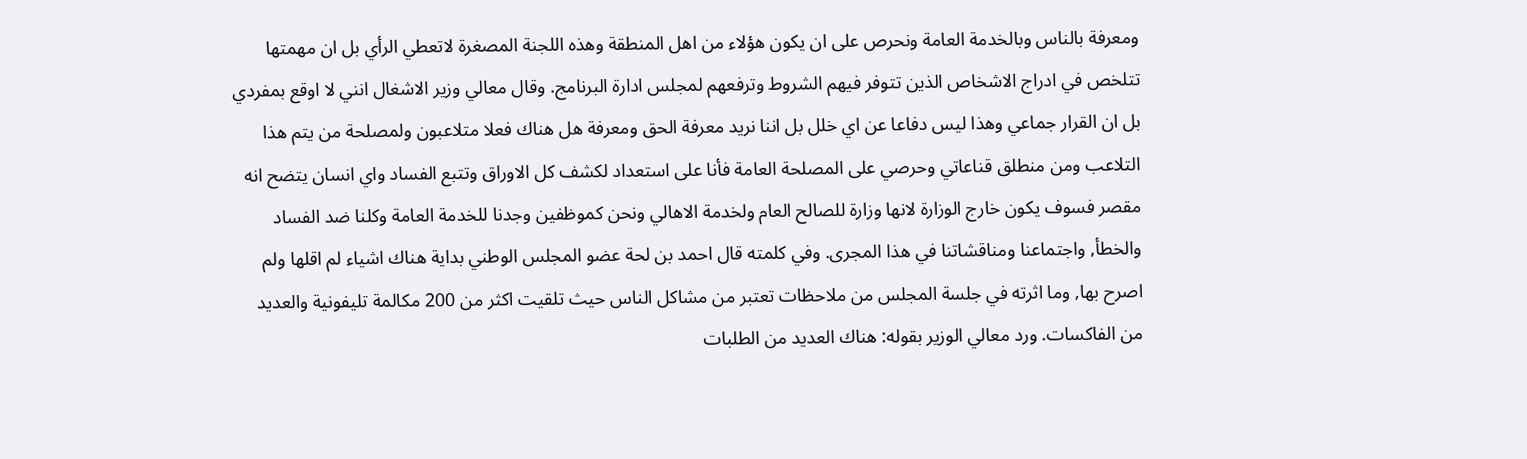ومعرفة بالناس وبالخدمة العامة ونحرص على ان يكون هؤلاء من اهل المنطقة وهذه اللجنة المصغرة لاتعطي الرأي بل ان مهمتها تتلخص في ادراج الاشخاص الذين تتوفر فيهم الشروط وترفعهم لمجلس ادارة البرنامج. وقال معالي وزير الاشغال انني لا اوقع بمفردي بل ان القرار جماعي وهذا ليس دفاعا عن اي خلل بل اننا نريد معرفة الحق ومعرفة هل هناك فعلا متلاعبون ولمصلحة من يتم هذا التلاعب ومن منطلق قناعاتي وحرصي على المصلحة العامة فأنا على استعداد لكشف كل الاوراق وتتبع الفساد واي انسان يتضح انه مقصر فسوف يكون خارج الوزارة لانها وزارة للصالح العام ولخدمة الاهالي ونحن كموظفين وجدنا للخدمة العامة وكلنا ضد الفساد والخطأ, واجتماعنا ومناقشاتنا في هذا المجرى. وفي كلمته قال احمد بن لحة عضو المجلس الوطني بداية هناك اشياء لم اقلها ولم اصرح بها, وما اثرته في جلسة المجلس من ملاحظات تعتبر من مشاكل الناس حيث تلقيت اكثر من 200 مكالمة تليفونية والعديد من الفاكسات. ورد معالي الوزير بقوله: هناك العديد من الطلبات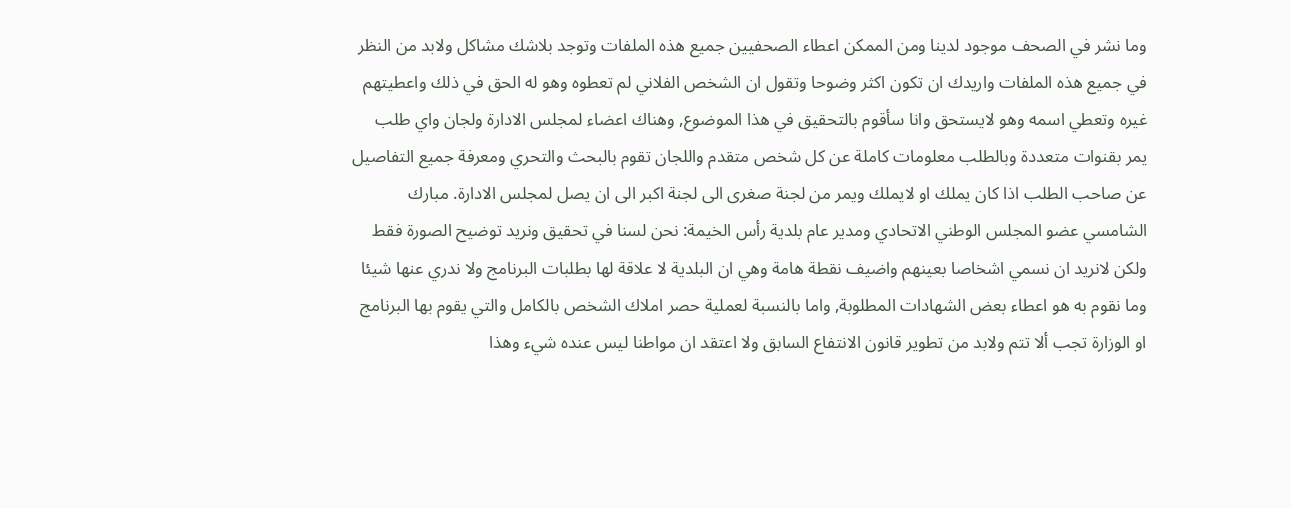وما نشر في الصحف موجود لدينا ومن الممكن اعطاء الصحفيين جميع هذه الملفات وتوجد بلاشك مشاكل ولابد من النظر في جميع هذه الملفات واريدك ان تكون اكثر وضوحا وتقول ان الشخص الفلاني لم تعطوه وهو له الحق في ذلك واعطيتهم غيره وتعطي اسمه وهو لايستحق وانا سأقوم بالتحقيق في هذا الموضوع, وهناك اعضاء لمجلس الادارة ولجان واي طلب يمر بقنوات متعددة وبالطلب معلومات كاملة عن كل شخص متقدم واللجان تقوم بالبحث والتحري ومعرفة جميع التفاصيل عن صاحب الطلب اذا كان يملك او لايملك ويمر من لجنة صغرى الى لجنة اكبر الى ان يصل لمجلس الادارة. مبارك الشامسي عضو المجلس الوطني الاتحادي ومدير عام بلدية رأس الخيمة: نحن لسنا في تحقيق ونريد توضيح الصورة فقط ولكن لانريد ان نسمي اشخاصا بعينهم واضيف نقطة هامة وهي ان البلدية لا علاقة لها بطلبات البرنامج ولا ندري عنها شيئا وما نقوم به هو اعطاء بعض الشهادات المطلوبة, واما بالنسبة لعملية حصر املاك الشخص بالكامل والتي يقوم بها البرنامج او الوزارة تجب ألا تتم ولابد من تطوير قانون الانتفاع السابق ولا اعتقد ان مواطنا ليس عنده شيء وهذا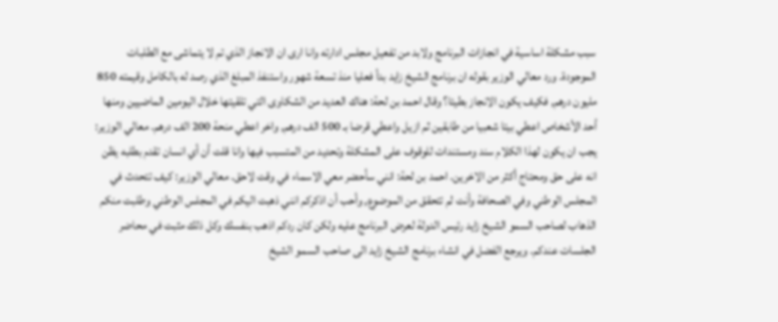سبب مشكلة اساسية في انجازات البرنامج ولابد من تفعيل مجلس ادارته وانا ارى ان الانجاز الذي تم لا يتماشى مع الطلبات الموجودة. ورد معالي الوزير بقوله ان برنامج الشيخ زايد بدأ فعليا منذ تسعة شهور واستنفذ المبلغ الذي رصد له بالكامل وقيمته 850 مليون درهم, فكيف يكون الانجاز بطيئا؟ وقال احمد بن لحة: هناك العديد من الشكاوى التي تلقيتها خلال اليومين الماضيين ومنها أحد الأشخاص اعطي بيتا شعبيا من طابقين ثم ازيل واعطي قرضا بـ 500 الف درهم, واخر اعطي منحة 200 الف درهم. معالي الوزير: يجب ان يكون لهذا الكلام سند ومستندات للوقوف على المشكلة وتحديد من المتسبب فيها وانا قلت أن أي انسان تقدم بطلبه يظن انه على حق ومحتاج أكثر من الاخرين. احمد بن لحة: انني سأحضر معي الاسماء في وقت لاحق. معالي الوزير: كيف تتحدث في المجلس الوطني وفي الصحافة وأنت لم تتحقق من الموضوع, وأحب أن اذكركم انني ذهبت اليكم في المجلس الوطني وطلبت منكم الذهاب لصاحب السمو الشيخ زايد رئيس الدولة لعرض البرنامج عليه ولكن كان ردكم اذهب بنفسك وكل ذلك مثبت في محاضر الجلسات عندكم. ويرجع الفضل في انشاء برنامج الشيخ زايد الى صاحب السمو الشيخ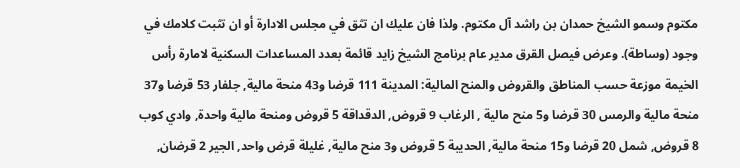مكتوم وسمو الشيخ حمدان بن راشد آل مكتوم. ولذا فان عليك ان تثق في مجلس الادارة أو ان تثبت كلامك في وجود (وساطة). وعرض فيصل القرق مدير عام برنامج الشيخ زايد قائمة بعدد المساعدات السكنية لامارة رأس الخيمة موزعة حسب المناطق والقروض والمنح المالية: المدينة 111 قرضا و43 منحة مالية, جلفار 53 قرضا و37 منحة مالية والرمس 30 قرضا و5 منح مالية , الرغاب 9 قروض, الدقداقة 5 قروض ومنحة مالية واحدة, وادي كوب 8 قروض, شمل 20 قرضا و15 منحة مالية, الحديبة 5 قروض و3 منح مالية, غليلة قرض واحد, الجير 2 قرضان,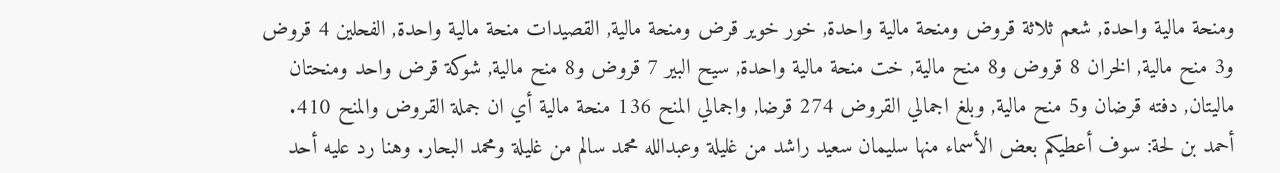ومنحة مالية واحدة, شعم ثلاثة قروض ومنحة مالية واحدة, خور خوير قرض ومنحة مالية, القصيدات منحة مالية واحدة, الفحلين 4 قروض و3 منح مالية, الخران 8 قروض و8 منح مالية, خت منحة مالية واحدة, سيح البير 7 قروض و8 منح مالية, شوكة قرض واحد ومنحتان ماليتان, دفته قرضان و5 منح مالية, وبلغ اجمالي القروض 274 قرضا, واجمالي المنح 136 منحة مالية أي ان جملة القروض والمنح 410. أحمد بن لحة: سوف أعطيكم بعض الأسماء منها سليمان سعيد راشد من غليلة وعبدالله محمد سالم من غليلة ومحمد البحار. وهنا رد عليه أحد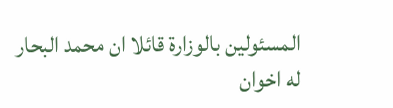المسئولين بالوزارة قائلا ان محمد البحار له اخوان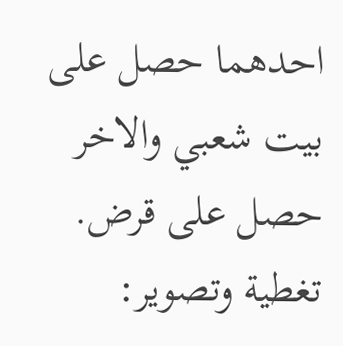احدهما حصل على بيت شعبي والاخر حصل على قرض. تغطية وتصوير: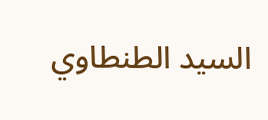السيد الطنطاوي